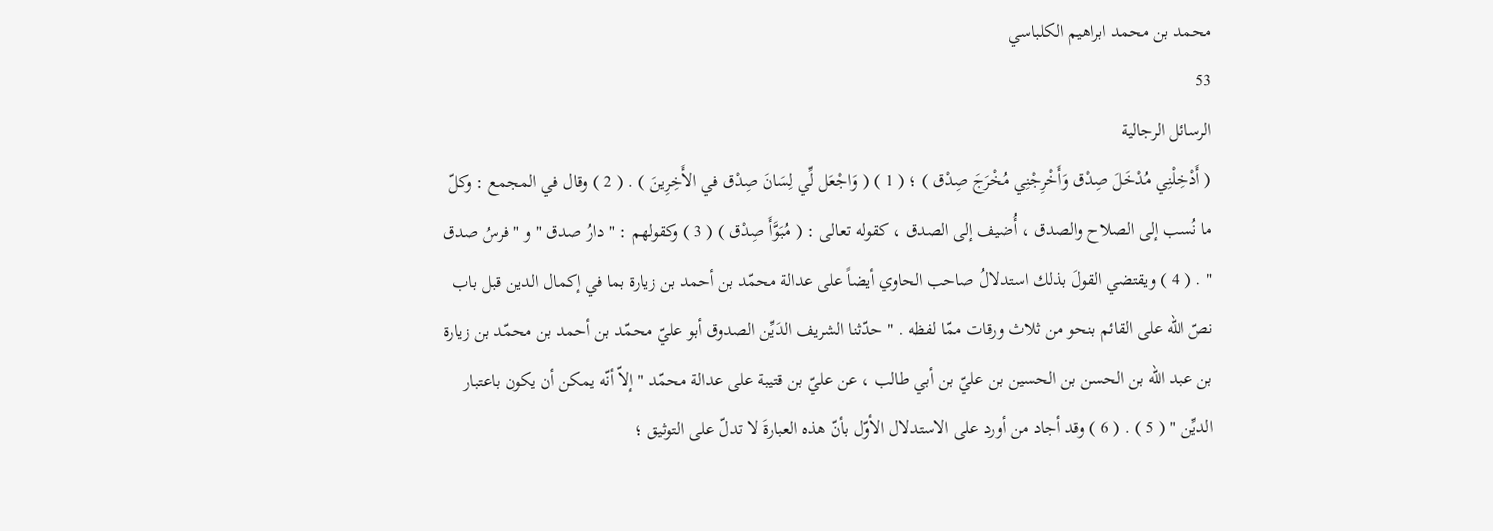محمد بن محمد ابراهيم الكلباسي
53
الرسائل الرجالية
( أَدْخِلْنِي مُدْخَلَ صِدْق وَأَخْرِجْنِي مُخْرَجَ صِدْق ) ؛ ( 1 ) ( وَاجْعَل لِّي لِسَانَ صِدْق في الأَخِرِينَ ) . ( 2 ) وقال في المجمع : وكلّ ما نُسب إلى الصلاح والصدق ، أُضيف إلى الصدق ، كقوله تعالى : ( مُبَوَّأَ صِدْق ) ( 3 ) وكقولهم : " دارُ صدق " و " فرسُ صدق " . ( 4 ) ويقتضي القولَ بذلك استدلالُ صاحب الحاوي أيضاً على عدالة محمّد بن أحمد بن زيارة بما في إكمال الدين قبل باب نصّ الله على القائم بنحو من ثلاث ورقات ممّا لفظه . " حدّثنا الشريف الدَيِّن الصدوق أبو عليّ محمّد بن أحمد بن محمّد بن زيارة بن عبد الله بن الحسن بن الحسين بن عليّ بن أبي طالب ، عن عليّ بن قتيبة على عدالة محمّد " إلاّ أنّه يمكن أن يكون باعتبار الديِّن " ( 5 ) . ( 6 ) وقد أجاد من أورد على الاستدلال الأوّل بأنّ هذه العبارةَ لا تدلّ على التوثيق ؛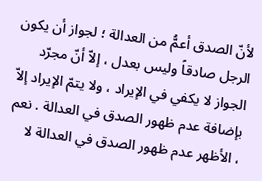لأنّ الصدق أعمُّ من العدالة ؛ لجواز أن يكون الرجل صادقاً وليس بعدل ، إلاّ أنّ مجرّد الجواز لا يكفي في الإيراد ، ولا يتمّ الإيراد إلاّ بإضافة عدم ظهور الصدق في العدالة . نعم ، الأظهر عدم ظهور الصدق في العدالة لا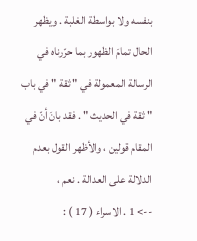بنفسه ولا بواسطة الغلبة . ويظهر الحال تمامَ الظهور بما حرّرناه في الرسالة المعمولة في " ثقة " في باب " ثقة في الحديث " . فقد بانَ أنّ في المقام قولين ، والأظهر القول بعدم الدلالة على العدالة . نعم ،
--> 1 . الاسراء ( 17 ) :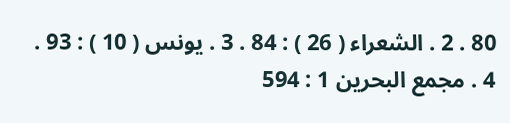80 . 2 . الشعراء ( 26 ) : 84 . 3 . يونس ( 10 ) : 93 . 4 . مجمع البحرين 1 : 594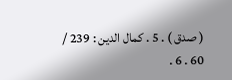( صدق ) . 5 . كمال الدين : 239 / 60 . 6 .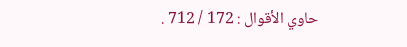حاوي الأقوال : 172 / 712 .